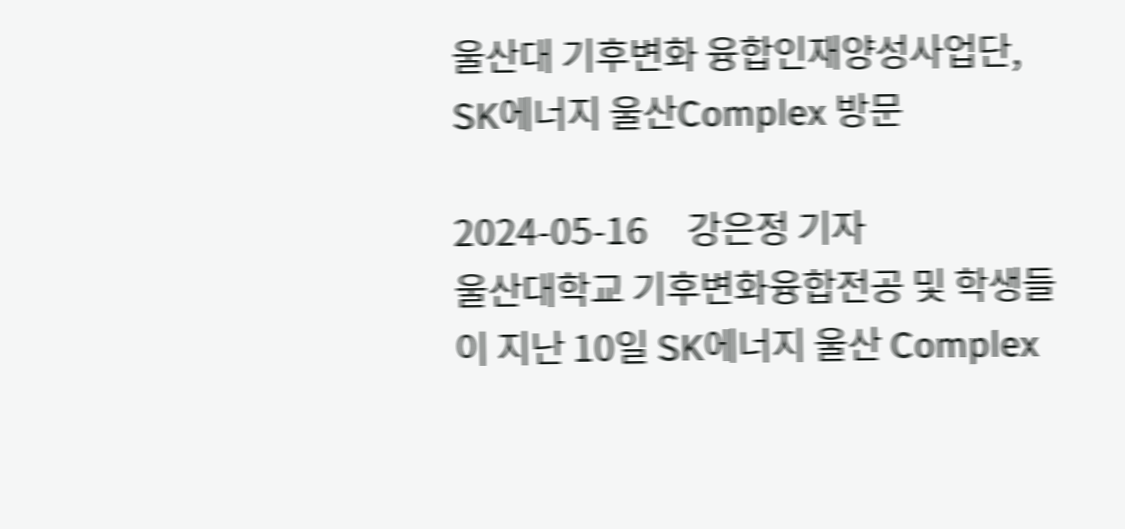울산대 기후변화 융합인재양성사업단, SK에너지 울산Complex 방문

2024-05-16     강은정 기자
울산대학교 기후변화융합전공 및 학생들이 지난 10일 SK에너지 울산 Complex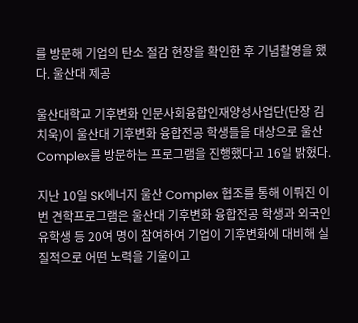를 방문해 기업의 탄소 절감 현장을 확인한 후 기념촬영을 했다. 울산대 제공

울산대학교 기후변화 인문사회융합인재양성사업단(단장 김치욱)이 울산대 기후변화 융합전공 학생들을 대상으로 울산 Complex를 방문하는 프로그램을 진행했다고 16일 밝혔다.

지난 10일 SK에너지 울산 Complex 협조를 통해 이뤄진 이번 견학프로그램은 울산대 기후변화 융합전공 학생과 외국인 유학생 등 20여 명이 참여하여 기업이 기후변화에 대비해 실질적으로 어떤 노력을 기울이고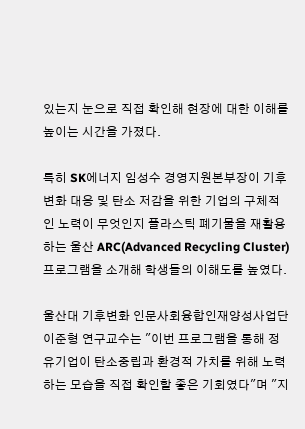있는지 눈으로 직접 확인해 현장에 대한 이해를 높이는 시간을 가졌다.

특히 SK에너지 임성수 경영지원본부장이 기후 변화 대응 및 탄소 저감을 위한 기업의 구체적인 노력이 무엇인지 플라스틱 폐기물을 재활용하는 울산 ARC(Advanced Recycling Cluster) 프로그램을 소개해 학생들의 이해도를 높였다.

울산대 기후변화 인문사회융합인재양성사업단 이준형 연구교수는 "이번 프로그램을 통해 정유기업이 탄소중립과 환경적 가치를 위해 노력하는 모습을 직접 확인할 좋은 기회였다"며 "지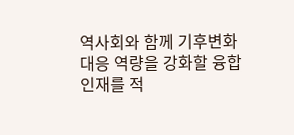역사회와 함께 기후변화 대응 역량을 강화할 융합 인재를 적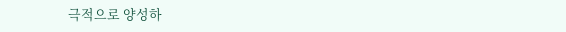극적으로 양성하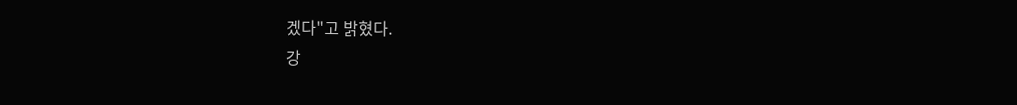겠다"고 밝혔다.
강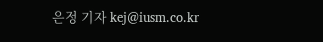은정 기자 kej@iusm.co.kr